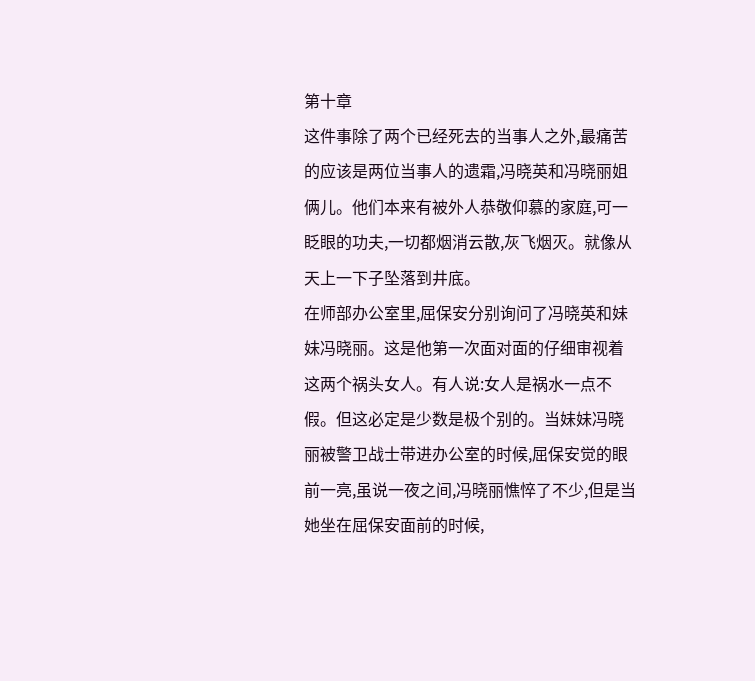第十章
这件事除了两个已经死去的当事人之外,最痛苦的应该是两位当事人的遗霜,冯晓英和冯晓丽姐俩儿。他们本来有被外人恭敬仰慕的家庭,可一眨眼的功夫,一切都烟消云散,灰飞烟灭。就像从天上一下子坠落到井底。
在师部办公室里,屈保安分别询问了冯晓英和妹妹冯晓丽。这是他第一次面对面的仔细审视着这两个祸头女人。有人说:女人是祸水一点不假。但这必定是少数是极个别的。当妹妹冯晓丽被警卫战士带进办公室的时候,屈保安觉的眼前一亮,虽说一夜之间,冯晓丽憔悴了不少,但是当她坐在屈保安面前的时候,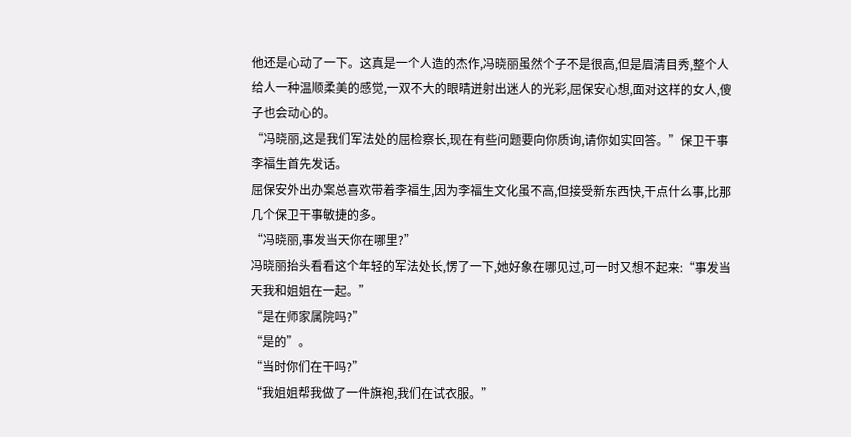他还是心动了一下。这真是一个人造的杰作,冯晓丽虽然个子不是很高,但是眉清目秀,整个人给人一种温顺柔美的感觉,一双不大的眼晴迸射出迷人的光彩,屈保安心想,面对这样的女人,傻子也会动心的。
“冯晓丽,这是我们军法处的屈检察长,现在有些问题要向你质询,请你如实回答。”保卫干事李福生首先发话。
屈保安外出办案总喜欢带着李福生,因为李福生文化虽不高,但接受新东西快,干点什么事,比那几个保卫干事敏捷的多。
“冯晓丽,事发当天你在哪里?”
冯晓丽抬头看看这个年轻的军法处长,愣了一下,她好象在哪见过,可一时又想不起来:“事发当天我和姐姐在一起。”
“是在师家属院吗?”
“是的”。
“当时你们在干吗?”
“我姐姐帮我做了一件旗袍,我们在试衣服。”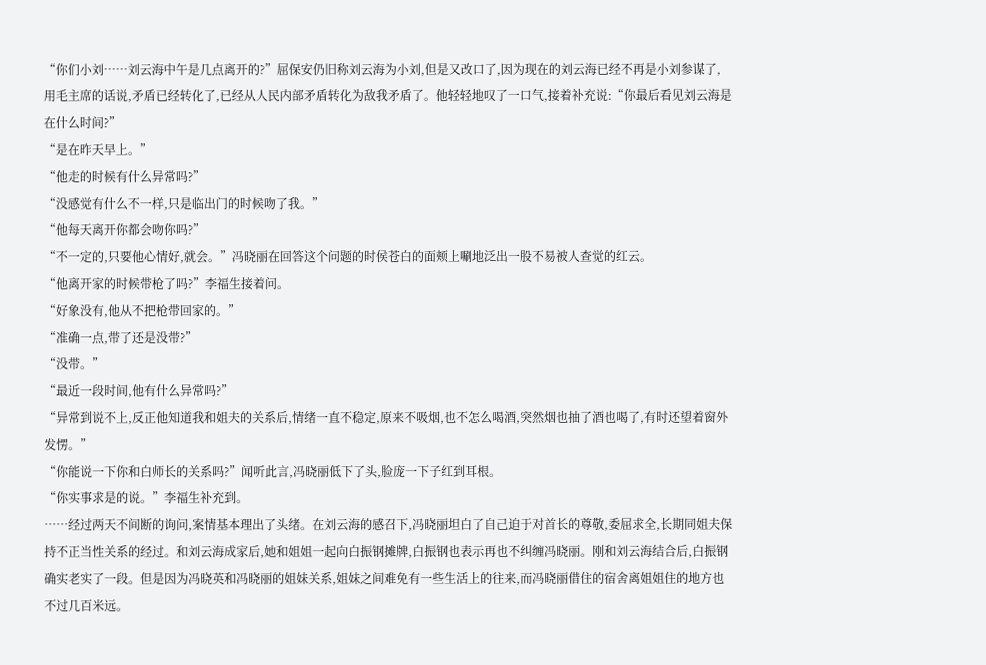“你们小刘……刘云海中午是几点离开的?”屈保安仍旧称刘云海为小刘,但是又改口了,因为现在的刘云海已经不再是小刘参谋了,用毛主席的话说,矛盾已经转化了,已经从人民内部矛盾转化为敌我矛盾了。他轻轻地叹了一口气,接着补充说:“你最后看见刘云海是在什么时间?”
“是在昨天早上。”
“他走的时候有什么异常吗?”
“没感觉有什么不一样,只是临出门的时候吻了我。”
“他每天离开你都会吻你吗?”
“不一定的,只要他心情好,就会。”冯晓丽在回答这个问题的时侯苍白的面颊上唰地泛出一股不易被人查觉的红云。
“他离开家的时候带枪了吗?”李福生接着问。
“好象没有,他从不把枪带回家的。”
“准确一点,带了还是没带?”
“没带。”
“最近一段时间,他有什么异常吗?”
“异常到说不上,反正他知道我和姐夫的关系后,情绪一直不稳定,原来不吸烟,也不怎么喝酒,突然烟也抽了酒也喝了,有时还望着窗外发愣。”
“你能说一下你和白师长的关系吗?”闻听此言,冯晓丽低下了头,脸庞一下子红到耳根。
“你实事求是的说。”李福生补充到。
……经过两天不间断的询问,案情基本理出了头绪。在刘云海的感召下,冯晓丽坦白了自己迫于对首长的尊敬,委屈求全,长期同姐夫保持不正当性关系的经过。和刘云海成家后,她和姐姐一起向白振钢摊牌,白振钢也表示再也不纠缠冯晓丽。刚和刘云海结合后,白振钢确实老实了一段。但是因为冯晓英和冯晓丽的姐妹关系,姐妹之间难免有一些生活上的往来,而冯晓丽借住的宿舍离姐姐住的地方也不过几百米远。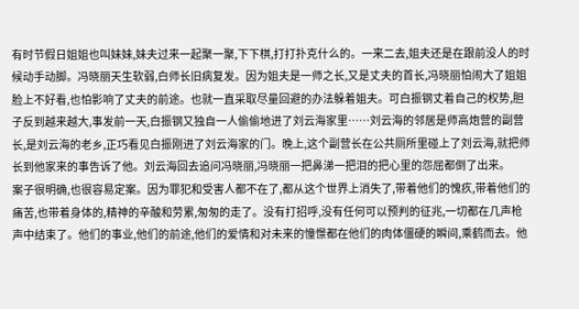有时节假日姐姐也叫妹妹,妹夫过来一起聚一聚,下下棋,打打扑克什么的。一来二去,姐夫还是在跟前没人的时候动手动脚。冯晓丽天生软弱,白师长旧病复发。因为姐夫是一师之长,又是丈夫的首长,冯晓丽怕闹大了姐姐脸上不好看,也怕影响了丈夫的前途。也就一直采取尽量回避的办法躲着姐夫。可白振钢丈着自己的权势,胆子反到越来越大,事发前一天,白振钢又独自一人偷偷地进了刘云海家里……刘云海的邻居是师高炮营的副营长,是刘云海的老乡,正巧看见白振刚进了刘云海家的门。晚上,这个副营长在公共厕所里碰上了刘云海,就把师长到他家来的事告诉了他。刘云海回去追问冯晓丽,冯晓丽一把鼻涕一把泪的把心里的怨屈都倒了出来。
案子很明确,也很容易定案。因为罪犯和受害人都不在了,都从这个世界上消失了,带着他们的愧疚,带着他们的痛苦,也带着身体的,精神的辛酸和劳累,匆匆的走了。没有打招呼,没有任何可以预判的征兆,一切都在几声枪声中结束了。他们的事业,他们的前途,他们的爱情和对未来的憧憬都在他们的肉体僵硬的瞬间,乘鹤而去。他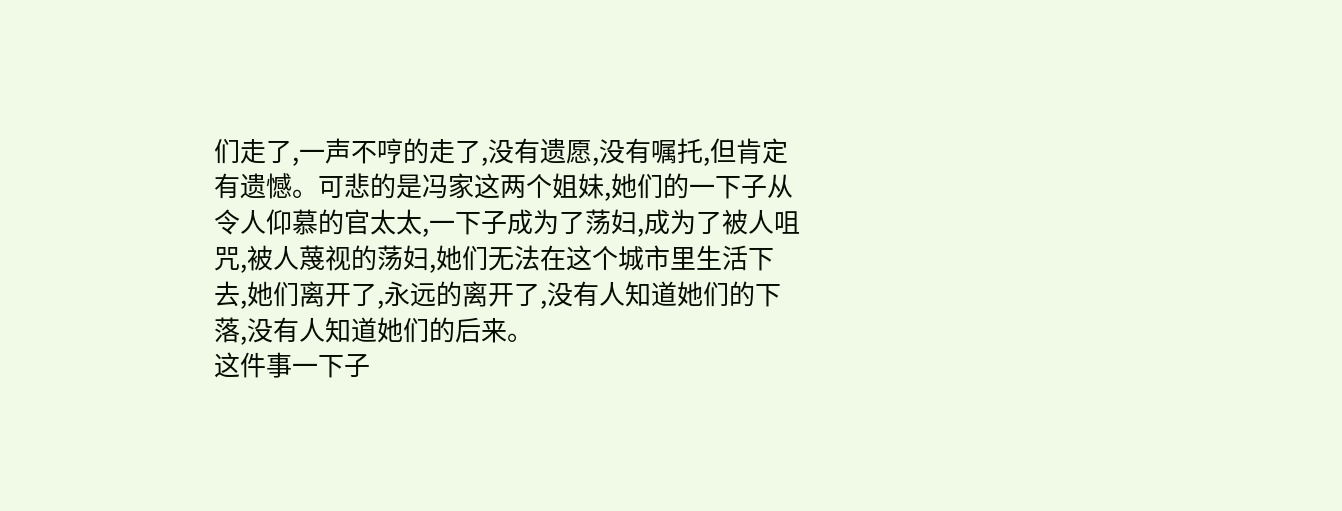们走了,一声不哼的走了,没有遗愿,没有嘱托,但肯定有遗憾。可悲的是冯家这两个姐妹,她们的一下子从令人仰慕的官太太,一下子成为了荡妇,成为了被人咀咒,被人蔑视的荡妇,她们无法在这个城市里生活下去,她们离开了,永远的离开了,没有人知道她们的下落,没有人知道她们的后来。
这件事一下子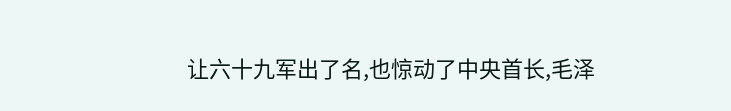让六十九军出了名,也惊动了中央首长,毛泽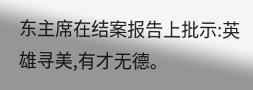东主席在结案报告上批示:英雄寻美,有才无德。